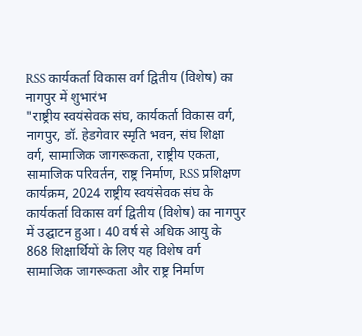RSS कार्यकर्ता विकास वर्ग द्वितीय (विशेष) का नागपुर में शुभारंभ
"राष्ट्रीय स्वयंसेवक संघ, कार्यकर्ता विकास वर्ग, नागपुर, डॉ. हेडगेवार स्मृति भवन, संघ शिक्षा वर्ग, सामाजिक जागरूकता, राष्ट्रीय एकता, सामाजिक परिवर्तन, राष्ट्र निर्माण, RSS प्रशिक्षण कार्यक्रम, 2024 राष्ट्रीय स्वयंसेवक संघ के कार्यकर्ता विकास वर्ग द्वितीय (विशेष) का नागपुर में उद्घाटन हुआ। 40 वर्ष से अधिक आयु के 868 शिक्षार्थियों के लिए यह विशेष वर्ग सामाजिक जागरूकता और राष्ट्र निर्माण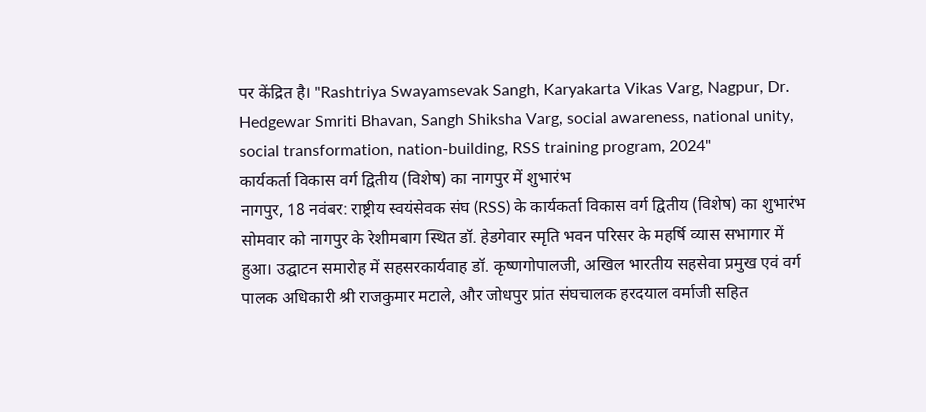पर केंद्रित है। "Rashtriya Swayamsevak Sangh, Karyakarta Vikas Varg, Nagpur, Dr. Hedgewar Smriti Bhavan, Sangh Shiksha Varg, social awareness, national unity, social transformation, nation-building, RSS training program, 2024"
कार्यकर्ता विकास वर्ग द्वितीय (विशेष) का नागपुर में शुभारंभ
नागपुर, 18 नवंबर: राष्ट्रीय स्वयंसेवक संघ (RSS) के कार्यकर्ता विकास वर्ग द्वितीय (विशेष) का शुभारंभ सोमवार को नागपुर के रेशीमबाग स्थित डॉ. हेडगेवार स्मृति भवन परिसर के महर्षि व्यास सभागार में हुआ। उद्घाटन समारोह में सहसरकार्यवाह डॉ. कृष्णगोपालजी, अखिल भारतीय सहसेवा प्रमुख एवं वर्ग पालक अधिकारी श्री राजकुमार मटाले, और जोधपुर प्रांत संघचालक हरदयाल वर्माजी सहित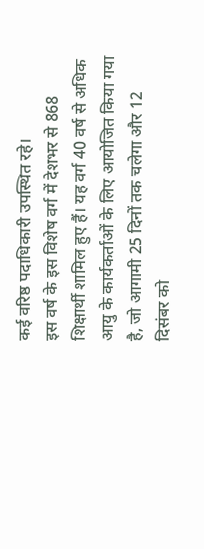कई वरिष्ठ पदाधिकारी उपस्थित रहे।
इस वर्ष के इस विशेष वर्ग में देशभर से 868 शिक्षार्थी शामिल हुए हैं। यह वर्ग 40 वर्ष से अधिक आयु के कार्यकर्ताओं के लिए आयोजित किया गया है, जो आगामी 25 दिनों तक चलेगा और 12 दिसंबर को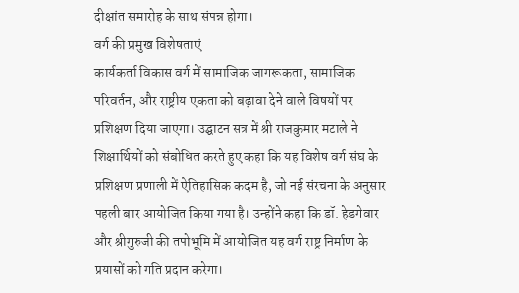दीक्षांत समारोह के साथ संपन्न होगा।
वर्ग की प्रमुख विशेषताएं
कार्यकर्ता विकास वर्ग में सामाजिक जागरूकता, सामाजिक परिवर्तन, और राष्ट्रीय एकता को बढ़ावा देने वाले विषयों पर प्रशिक्षण दिया जाएगा। उद्घाटन सत्र में श्री राजकुमार मटाले ने शिक्षार्थियों को संबोधित करते हुए कहा कि यह विशेष वर्ग संघ के प्रशिक्षण प्रणाली में ऐतिहासिक कदम है, जो नई संरचना के अनुसार पहली बार आयोजित किया गया है। उन्होंने कहा कि डॉ. हेडगेवार और श्रीगुरुजी की तपोभूमि में आयोजित यह वर्ग राष्ट्र निर्माण के प्रयासों को गति प्रदान करेगा।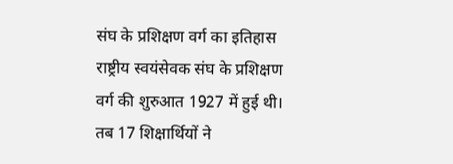संघ के प्रशिक्षण वर्ग का इतिहास
राष्ट्रीय स्वयंसेवक संघ के प्रशिक्षण वर्ग की शुरुआत 1927 में हुई थी। तब 17 शिक्षार्थियों ने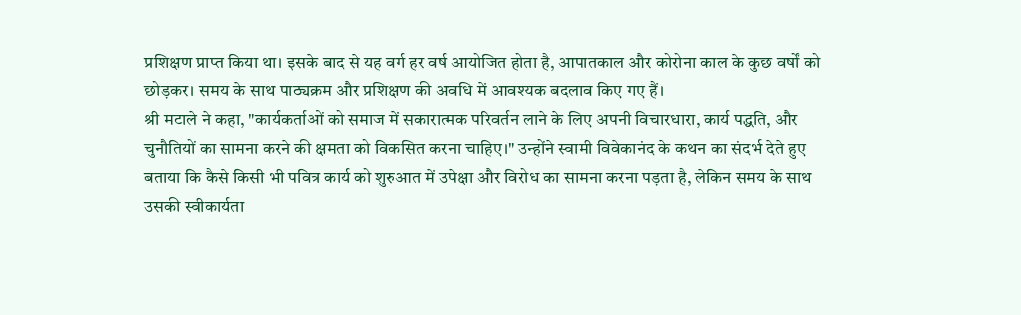प्रशिक्षण प्राप्त किया था। इसके बाद से यह वर्ग हर वर्ष आयोजित होता है, आपातकाल और कोरोना काल के कुछ वर्षों को छोड़कर। समय के साथ पाठ्यक्रम और प्रशिक्षण की अवधि में आवश्यक बदलाव किए गए हैं।
श्री मटाले ने कहा, "कार्यकर्ताओं को समाज में सकारात्मक परिवर्तन लाने के लिए अपनी विचारधारा, कार्य पद्धति, और चुनौतियों का सामना करने की क्षमता को विकसित करना चाहिए।" उन्होंने स्वामी विवेकानंद के कथन का संदर्भ देते हुए बताया कि कैसे किसी भी पवित्र कार्य को शुरुआत में उपेक्षा और विरोध का सामना करना पड़ता है, लेकिन समय के साथ उसकी स्वीकार्यता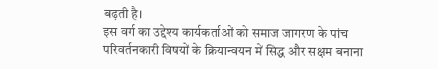बढ़ती है।
इस वर्ग का उद्देश्य कार्यकर्ताओं को समाज जागरण के पांच परिवर्तनकारी विषयों के क्रियान्वयन में सिद्ध और सक्षम बनाना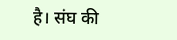है। संघ की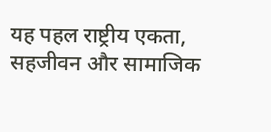यह पहल राष्ट्रीय एकता, सहजीवन और सामाजिक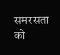समरसता को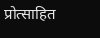प्रोत्साहित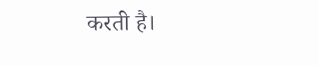करती है।